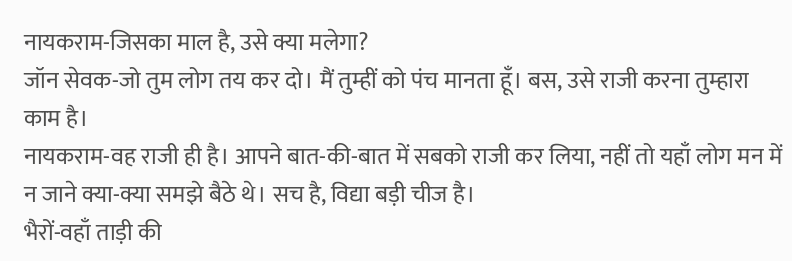नायकराम-जिसका माल है, उसे क्या मलेगा?
जॉन सेवक-जो तुम लोग तय कर दो। मैं तुम्हीं को पंच मानता हूँ। बस, उसे राजी करना तुम्हारा काम है।
नायकराम-वह राजी ही है। आपने बात-की-बात में सबको राजी कर लिया, नहीं तो यहाँ लोग मन में न जाने क्या-क्या समझे बैठे थे। सच है, विद्या बड़ी चीज है।
भैरों-वहाँ ताड़ी की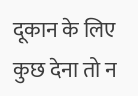दूकान के लिए कुछ देना तो न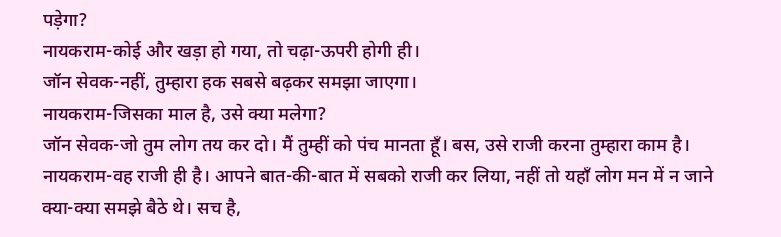पड़ेगा?
नायकराम-कोई और खड़ा हो गया, तो चढ़ा-ऊपरी होगी ही।
जॉन सेवक-नहीं, तुम्हारा हक सबसे बढ़कर समझा जाएगा।
नायकराम-जिसका माल है, उसे क्या मलेगा?
जॉन सेवक-जो तुम लोग तय कर दो। मैं तुम्हीं को पंच मानता हूँ। बस, उसे राजी करना तुम्हारा काम है।
नायकराम-वह राजी ही है। आपने बात-की-बात में सबको राजी कर लिया, नहीं तो यहाँ लोग मन में न जाने क्या-क्या समझे बैठे थे। सच है,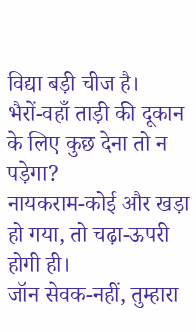विद्या बड़ी चीज है।
भैरों-वहाँ ताड़ी की दूकान के लिए कुछ देना तो न पड़ेगा?
नायकराम-कोई और खड़ा हो गया, तो चढ़ा-ऊपरी होगी ही।
जॉन सेवक-नहीं, तुम्हारा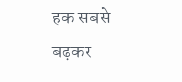हक सबसे बढ़कर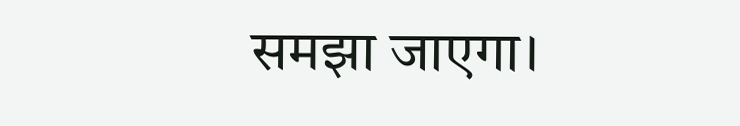समझा जाएगा।